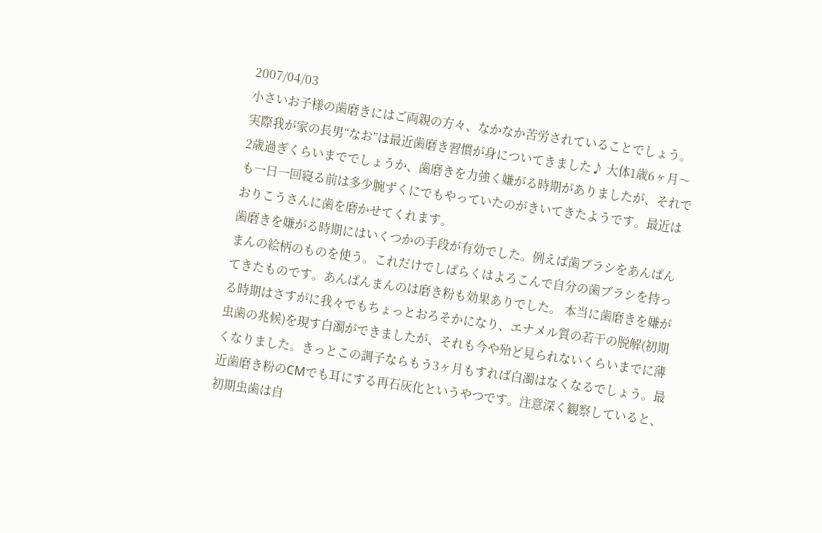2007/04/03
小さいお子様の歯磨きにはご両親の方々、なかなか苦労されていることでしょう。
実際我が家の長男“なお”は最近歯磨き習慣が身についてきました♪ 大体1歳6ヶ月〜2歳過ぎくらいまででしょうか、歯磨きを力強く嫌がる時期がありましたが、それでも一日一回寝る前は多少腕ずくにでもやっていたのがきいてきたようです。最近はおりこうさんに歯を磨かせてくれます。
歯磨きを嫌がる時期にはいくつかの手段が有効でした。例えば歯ブラシをあんぱんまんの絵柄のものを使う。これだけでしばらくはよろこんで自分の歯ブラシを持ってきたものです。あんぱんまんのは磨き粉も効果ありでした。 本当に歯磨きを嫌がる時期はさすがに我々でもちょっとおろそかになり、エナメル質の若干の脱解(初期虫歯の兆候)を現す白濁ができましたが、それも今や殆ど見られないくらいまでに薄くなりました。きっとこの調子ならもう3ヶ月もすれば白濁はなくなるでしょう。最近歯磨き粉のCMでも耳にする再石灰化というやつです。注意深く観察していると、初期虫歯は自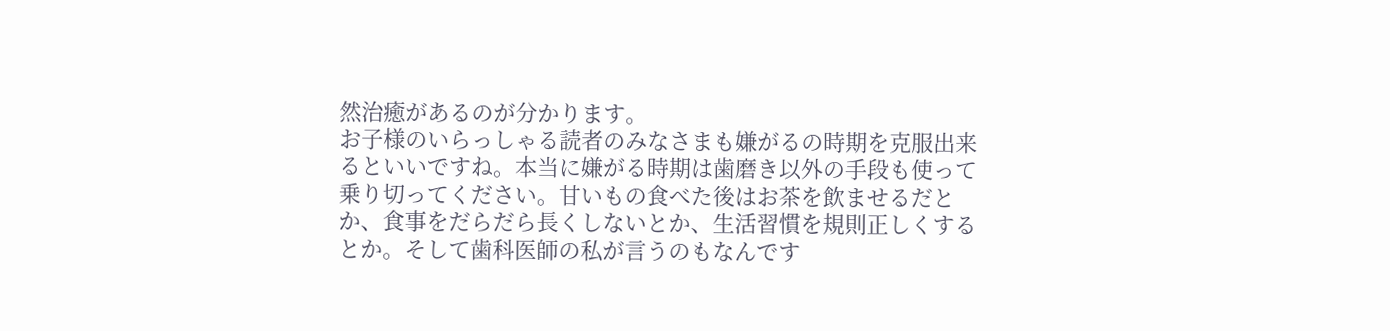然治癒があるのが分かります。
お子様のいらっしゃる読者のみなさまも嫌がるの時期を克服出来るといいですね。本当に嫌がる時期は歯磨き以外の手段も使って乗り切ってください。甘いもの食べた後はお茶を飲ませるだとか、食事をだらだら長くしないとか、生活習慣を規則正しくするとか。そして歯科医師の私が言うのもなんです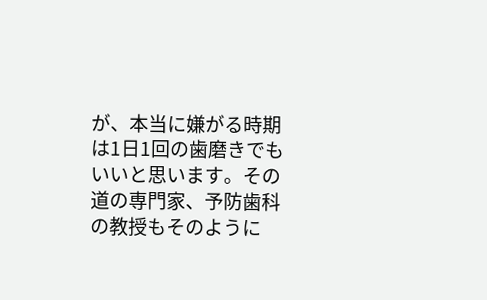が、本当に嫌がる時期は1日1回の歯磨きでもいいと思います。その道の専門家、予防歯科の教授もそのように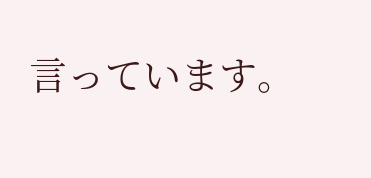言っています。